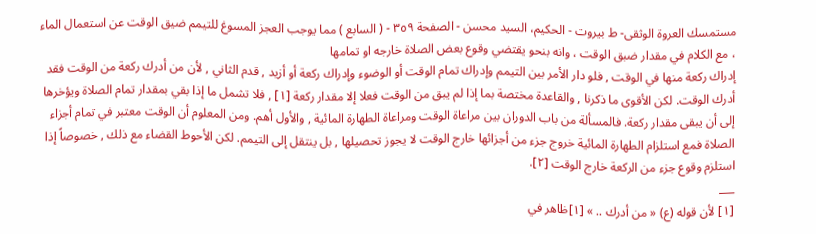مستمسك العروة الوثقى- ط بیروت - الحكيم، السيد محسن - الصفحة ٣٥٩ - ( السابع ) مما يوجب العجز المسوغ للتيمم ضيق الوقت عن استعمال الماء ، مع الكلام في مقدار ضبق الوقت ، وانه بنحو يقتضي وقوع بعض الصلاة خارجه او تمامها
إدراك ركعة منها في الوقت , فلو دار الأمر بين التيمم وإدراك تمام الوقت أو الوضوء وإدراك ركعة أو أزيد , قدم الثاني , لأن من أدرك ركعة من الوقت فقد أدرك الوقت. لكن الأقوى ما ذكرنا , والقاعدة مختصة بما إذا لم يبق من الوقت فعلا إلا مقدار ركعة [١] , فلا تشمل ما إذا بقي بمقدار تمام الصلاة ويؤخرها إلى أن يبقى مقدار ركعة. فالمسألة من باب الدوران بين مراعاة الوقت ومراعاة الطهارة المائية , والأول أهم. ومن المعلوم أن الوقت معتبر في تمام أجزاء الصلاة فمع استلزام الطهارة المائية خروج جزء من أجزائها خارج الوقت لا يجوز تحصيلها , بل ينتقل إلى التيمم. لكن الأحوط القضاء مع ذلك , خصوصاً إذا استلزم وقوع جزء من الركعة خارج الوقت [٢].
___
[١] لأن قوله (ع) « من أدرك .. » [١]ظاهر في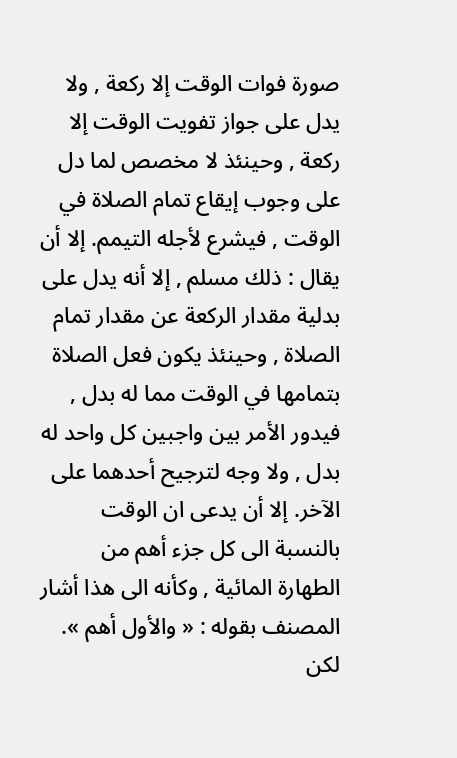صورة فوات الوقت إلا ركعة , ولا يدل على جواز تفويت الوقت إلا ركعة , وحينئذ لا مخصص لما دل على وجوب إيقاع تمام الصلاة في الوقت , فيشرع لأجله التيمم. إلا أن يقال : ذلك مسلم , إلا أنه يدل على بدلية مقدار الركعة عن مقدار تمام الصلاة , وحينئذ يكون فعل الصلاة بتمامها في الوقت مما له بدل , فيدور الأمر بين واجبين كل واحد له بدل , ولا وجه لترجيح أحدهما على الآخر. إلا أن يدعى ان الوقت بالنسبة الى كل جزء أهم من الطهارة المائية , وكأنه الى هذا أشار المصنف بقوله : « والأول أهم ». لكن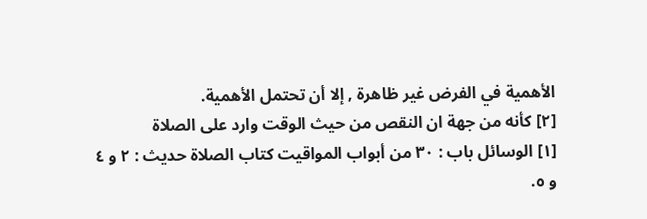الأهمية في الفرض غير ظاهرة , إلا أن تحتمل الأهمية.
[٢] كأنه من جهة ان النقص من حيث الوقت وارد على الصلاة
[١] الوسائل باب : ٣٠ من أبواب المواقيت كتاب الصلاة حديث : ٢ و ٤ و ٥.